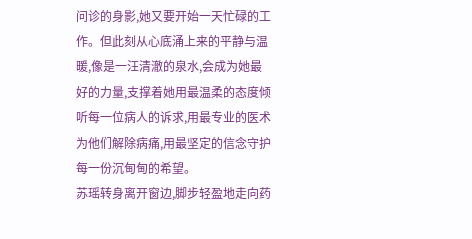问诊的身影,她又要开始一天忙碌的工作。但此刻从心底涌上来的平静与温暖,像是一汪清澈的泉水,会成为她最好的力量,支撑着她用最温柔的态度倾听每一位病人的诉求,用最专业的医术为他们解除病痛,用最坚定的信念守护每一份沉甸甸的希望。
苏瑶转身离开窗边,脚步轻盈地走向药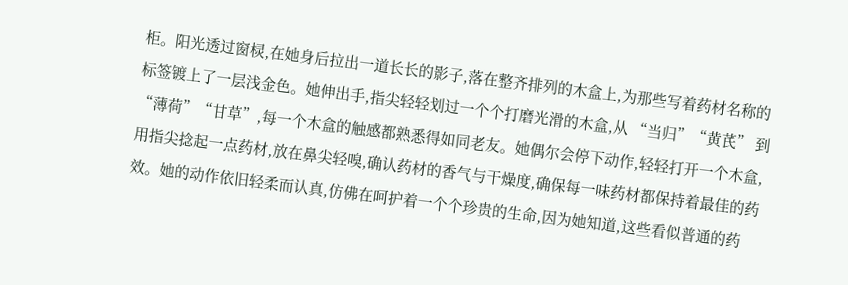柜。阳光透过窗棂,在她身后拉出一道长长的影子,落在整齐排列的木盒上,为那些写着药材名称的标签镀上了一层浅金色。她伸出手,指尖轻轻划过一个个打磨光滑的木盒,从 “当归”“黄芪” 到 “薄荷”“甘草”,每一个木盒的触感都熟悉得如同老友。她偶尔会停下动作,轻轻打开一个木盒,用指尖捻起一点药材,放在鼻尖轻嗅,确认药材的香气与干燥度,确保每一味药材都保持着最佳的药效。她的动作依旧轻柔而认真,仿佛在呵护着一个个珍贵的生命,因为她知道,这些看似普通的药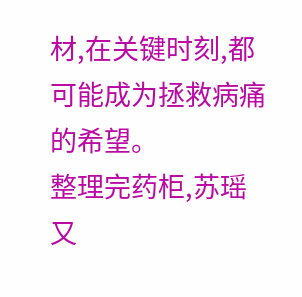材,在关键时刻,都可能成为拯救病痛的希望。
整理完药柜,苏瑶又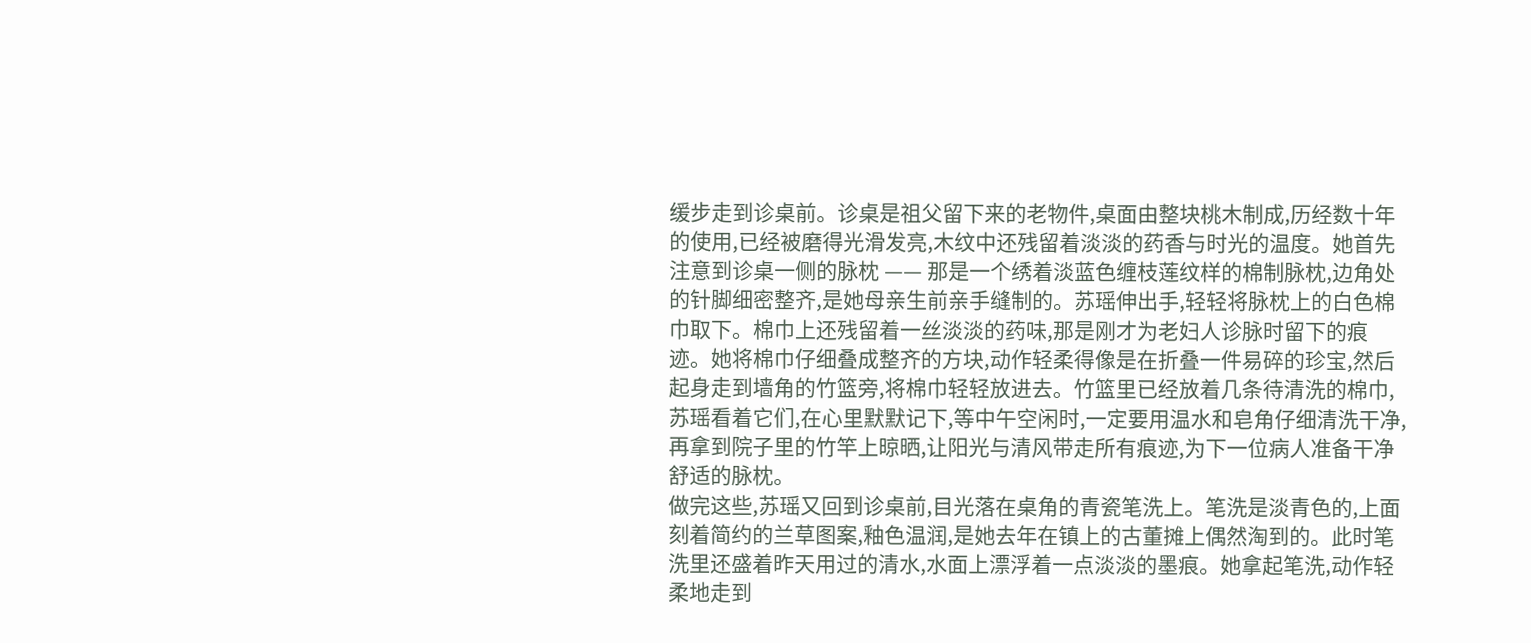缓步走到诊桌前。诊桌是祖父留下来的老物件,桌面由整块桃木制成,历经数十年的使用,已经被磨得光滑发亮,木纹中还残留着淡淡的药香与时光的温度。她首先注意到诊桌一侧的脉枕 —— 那是一个绣着淡蓝色缠枝莲纹样的棉制脉枕,边角处的针脚细密整齐,是她母亲生前亲手缝制的。苏瑶伸出手,轻轻将脉枕上的白色棉巾取下。棉巾上还残留着一丝淡淡的药味,那是刚才为老妇人诊脉时留下的痕迹。她将棉巾仔细叠成整齐的方块,动作轻柔得像是在折叠一件易碎的珍宝,然后起身走到墙角的竹篮旁,将棉巾轻轻放进去。竹篮里已经放着几条待清洗的棉巾,苏瑶看着它们,在心里默默记下,等中午空闲时,一定要用温水和皂角仔细清洗干净,再拿到院子里的竹竿上晾晒,让阳光与清风带走所有痕迹,为下一位病人准备干净舒适的脉枕。
做完这些,苏瑶又回到诊桌前,目光落在桌角的青瓷笔洗上。笔洗是淡青色的,上面刻着简约的兰草图案,釉色温润,是她去年在镇上的古董摊上偶然淘到的。此时笔洗里还盛着昨天用过的清水,水面上漂浮着一点淡淡的墨痕。她拿起笔洗,动作轻柔地走到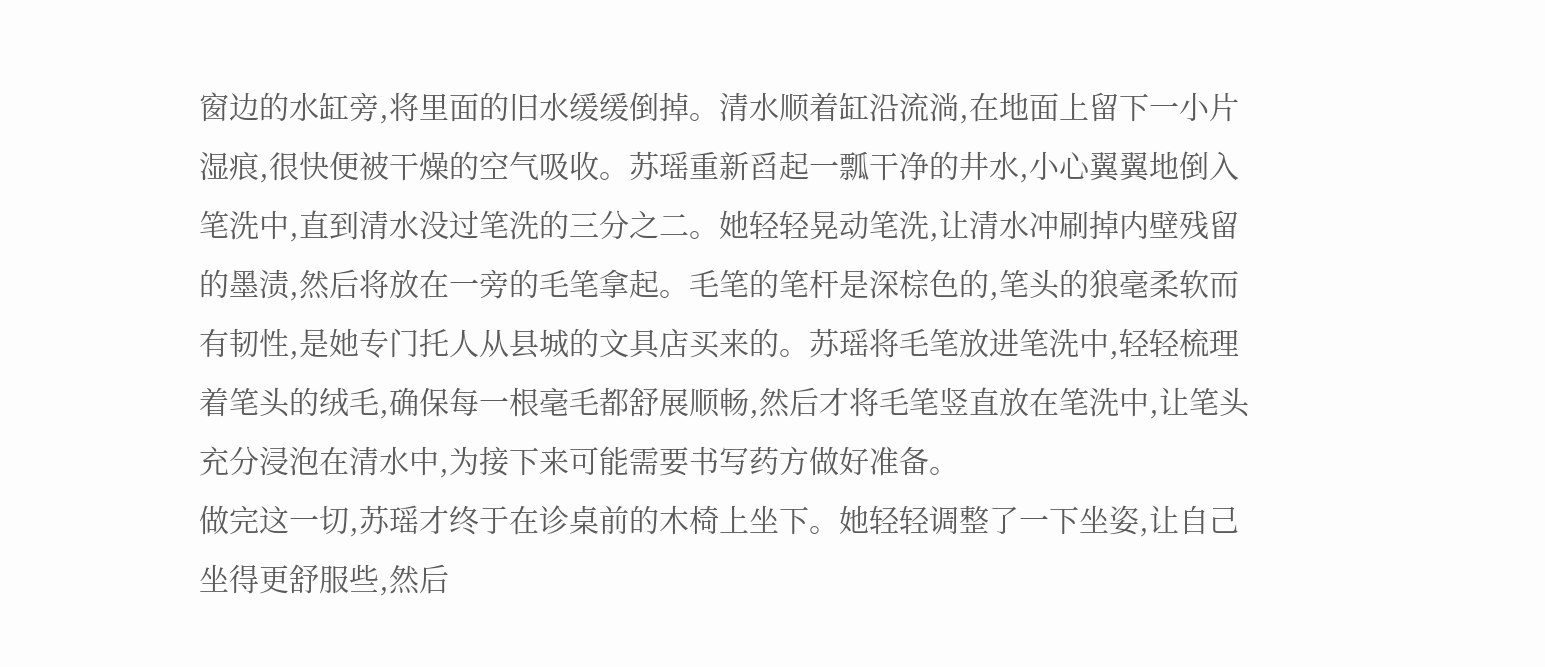窗边的水缸旁,将里面的旧水缓缓倒掉。清水顺着缸沿流淌,在地面上留下一小片湿痕,很快便被干燥的空气吸收。苏瑶重新舀起一瓢干净的井水,小心翼翼地倒入笔洗中,直到清水没过笔洗的三分之二。她轻轻晃动笔洗,让清水冲刷掉内壁残留的墨渍,然后将放在一旁的毛笔拿起。毛笔的笔杆是深棕色的,笔头的狼毫柔软而有韧性,是她专门托人从县城的文具店买来的。苏瑶将毛笔放进笔洗中,轻轻梳理着笔头的绒毛,确保每一根毫毛都舒展顺畅,然后才将毛笔竖直放在笔洗中,让笔头充分浸泡在清水中,为接下来可能需要书写药方做好准备。
做完这一切,苏瑶才终于在诊桌前的木椅上坐下。她轻轻调整了一下坐姿,让自己坐得更舒服些,然后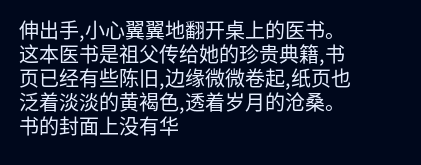伸出手,小心翼翼地翻开桌上的医书。这本医书是祖父传给她的珍贵典籍,书页已经有些陈旧,边缘微微卷起,纸页也泛着淡淡的黄褐色,透着岁月的沧桑。书的封面上没有华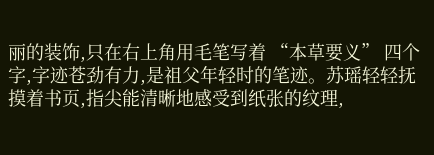丽的装饰,只在右上角用毛笔写着 “本草要义” 四个字,字迹苍劲有力,是祖父年轻时的笔迹。苏瑶轻轻抚摸着书页,指尖能清晰地感受到纸张的纹理,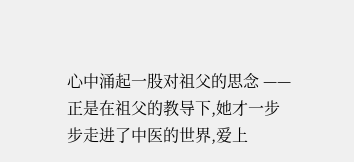心中涌起一股对祖父的思念 —— 正是在祖父的教导下,她才一步步走进了中医的世界,爱上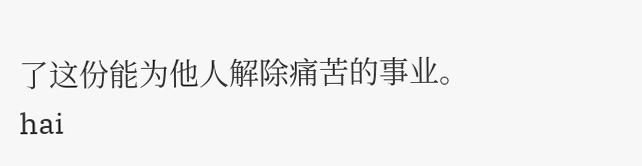了这份能为他人解除痛苦的事业。
hai